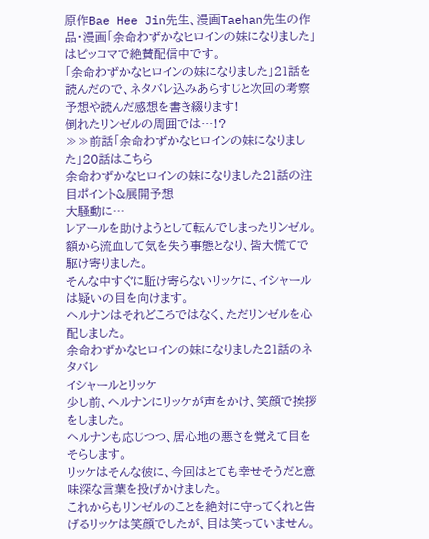原作Bae Hee Jin先生、漫画Taehan先生の作品・漫画「余命わずかなヒロインの妹になりました」はピッコマで絶賛配信中です。
「余命わずかなヒロインの妹になりました」21話を読んだので、ネタバレ込みあらすじと次回の考察予想や読んだ感想を書き綴ります!
倒れたリンゼルの周囲では…!?
≫≫前話「余命わずかなヒロインの妹になりました」20話はこちら
余命わずかなヒロインの妹になりました21話の注目ポイント&展開予想
大騒動に…
レアールを助けようとして転んでしまったリンゼル。
額から流血して気を失う事態となり、皆大慌てで駆け寄りました。
そんな中すぐに駈け寄らないリッケに、イシャールは疑いの目を向けます。
ヘルナンはそれどころではなく、ただリンゼルを心配しました。
余命わずかなヒロインの妹になりました21話のネタバレ
イシャールとリッケ
少し前、ヘルナンにリッケが声をかけ、笑顔で挨拶をしました。
ヘルナンも応じつつ、居心地の悪さを覚えて目をそらします。
リッケはそんな彼に、今回はとても幸せそうだと意味深な言葉を投げかけました。
これからもリンゼルのことを絶対に守ってくれと告げるリッケは笑顔でしたが、目は笑っていません。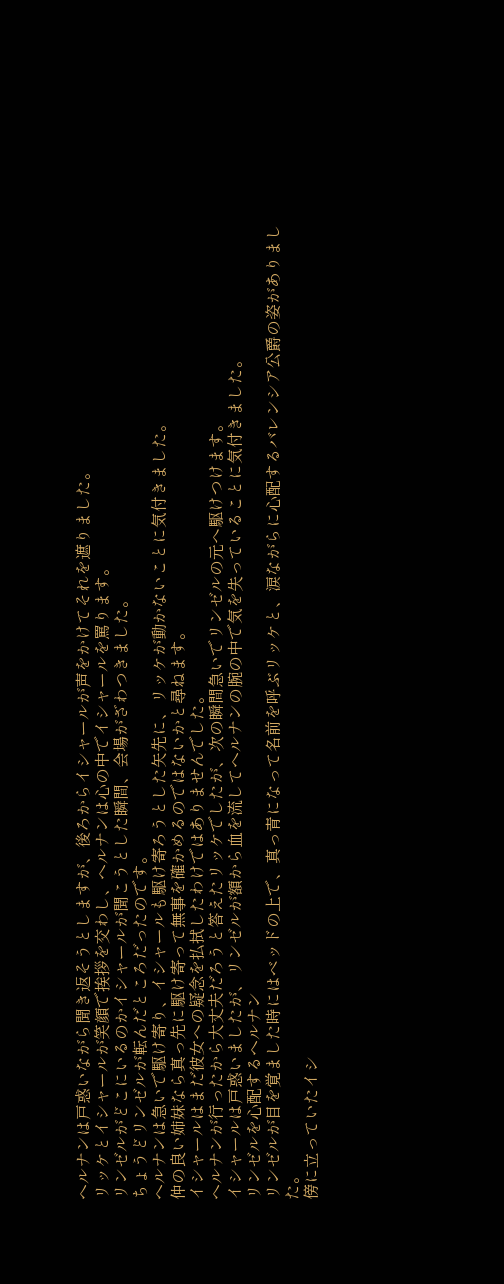ヘルナンは戸惑いながら聞き返そうとしますが、後ろからイシャールが声をかけてそれを遮りました。
リッケとイシャールが笑顔で挨拶を交わし、ヘルナンは心の中でイシャールを罵ります。
リンゼルがどこにいるのかイシャールが聞こうとした瞬間、会場がざわつきました。
ちょうどリンゼルが転んだところだったのです。
ヘルナンは急いで駆け寄り、イシャールも駆け寄ろうとした矢先に、リッケが動かないことに気付きました。
仲の良い姉妹なら真っ先に駆け寄って無事を確かめるのではないかと尋ねます。
イシャールはまだ彼女への疑念を払拭したわけではありませんでした。
ヘルナンが行ったから大丈夫だろうと答えたリッケでしたが、次の瞬間急いでリンゼルの元へ駆けつけます。
イシャールは戸惑いましたが、リンゼルが額から血を流してヘルナンの腕の中で気を失っていることに気付きました。
リンゼルを心配するヘルナン
リンゼルが目を覚ました時にはベッドの上で、真っ青になって名前を呼ぶリッケと、涙ながらに心配するバレンシア公爵の姿がありました。
傍に立っていたイシ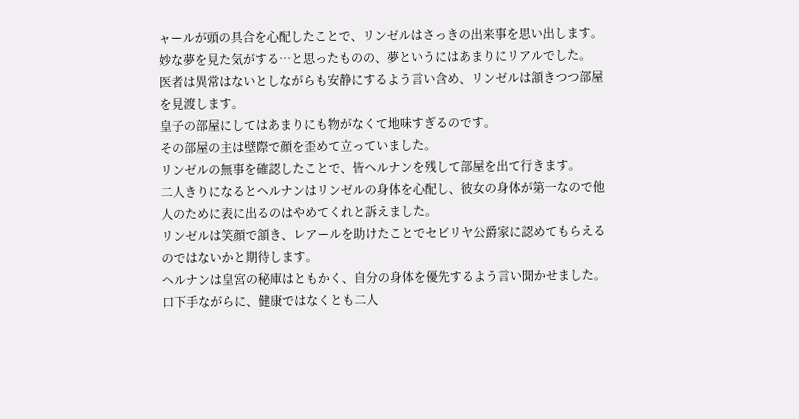ャールが頭の具合を心配したことで、リンゼルはさっきの出来事を思い出します。
妙な夢を見た気がする…と思ったものの、夢というにはあまりにリアルでした。
医者は異常はないとしながらも安静にするよう言い含め、リンゼルは頷きつつ部屋を見渡します。
皇子の部屋にしてはあまりにも物がなくて地味すぎるのです。
その部屋の主は壁際で顔を歪めて立っていました。
リンゼルの無事を確認したことで、皆ヘルナンを残して部屋を出て行きます。
二人きりになるとヘルナンはリンゼルの身体を心配し、彼女の身体が第一なので他人のために表に出るのはやめてくれと訴えました。
リンゼルは笑顔で頷き、レアールを助けたことでセビリヤ公爵家に認めてもらえるのではないかと期待します。
ヘルナンは皇宮の秘庫はともかく、自分の身体を優先するよう言い聞かせました。
口下手ながらに、健康ではなくとも二人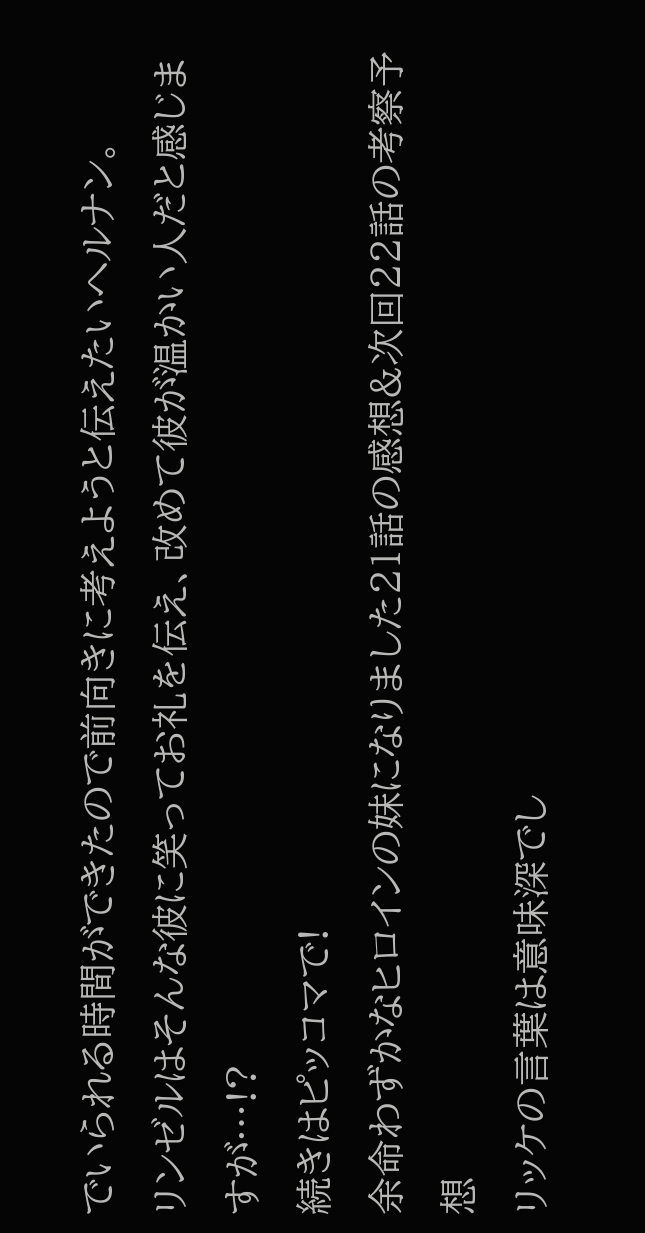でいられる時間ができたので前向きに考えようと伝えたいヘルナン。
リンゼルはそんな彼に笑ってお礼を伝え、改めて彼が温かい人だと感じますが…!?
続きはピッコマで!
余命わずかなヒロインの妹になりました21話の感想&次回22話の考察予想
リッケの言葉は意味深でし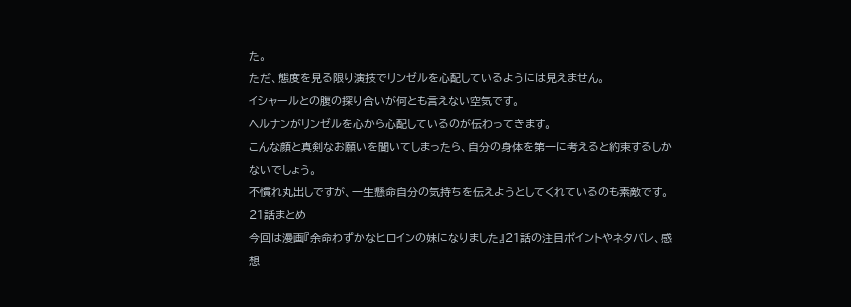た。
ただ、態度を見る限り演技でリンゼルを心配しているようには見えません。
イシャールとの腹の探り合いが何とも言えない空気です。
ヘルナンがリンゼルを心から心配しているのが伝わってきます。
こんな顔と真剣なお願いを聞いてしまったら、自分の身体を第一に考えると約束するしかないでしょう。
不慣れ丸出しですが、一生懸命自分の気持ちを伝えようとしてくれているのも素敵です。
21話まとめ
今回は漫画『余命わずかなヒロインの妹になりました』21話の注目ポイントやネタバレ、感想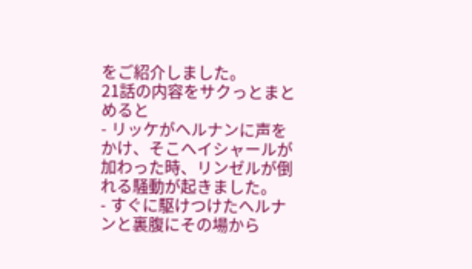をご紹介しました。
21話の内容をサクっとまとめると
- リッケがヘルナンに声をかけ、そこへイシャールが加わった時、リンゼルが倒れる騒動が起きました。
- すぐに駆けつけたヘルナンと裏腹にその場から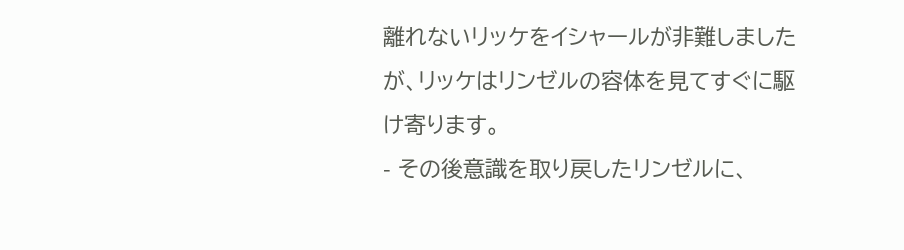離れないリッケをイシャールが非難しましたが、リッケはリンゼルの容体を見てすぐに駆け寄ります。
- その後意識を取り戻したリンゼルに、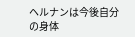ヘルナンは今後自分の身体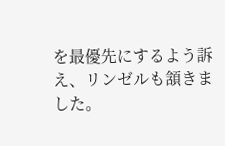を最優先にするよう訴え、リンゼルも頷きました。